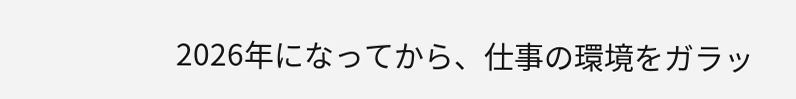2026年になってから、仕事の環境をガラッ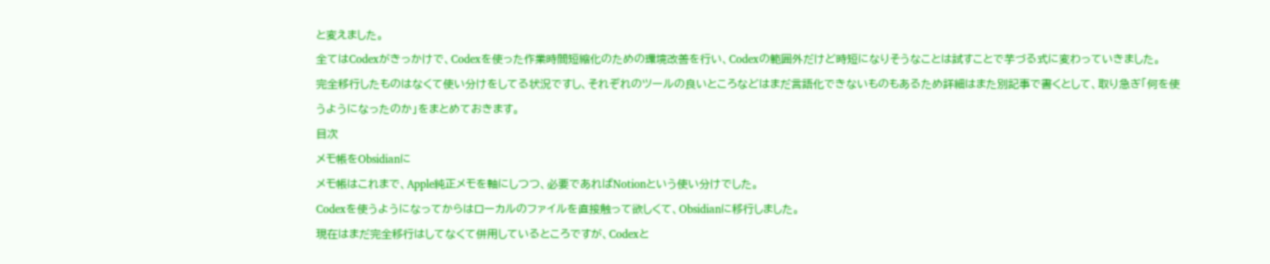と変えました。
全てはCodexがきっかけで、Codexを使った作業時間短縮化のための環境改善を行い、Codexの範囲外だけど時短になりそうなことは試すことで芋づる式に変わっていきました。
完全移行したものはなくて使い分けをしてる状況ですし、それぞれのツールの良いところなどはまだ言語化できないものもあるため詳細はまた別記事で書くとして、取り急ぎ「何を使うようになったのか」をまとめておきます。
目次
メモ帳をObsidianに
メモ帳はこれまで、Apple純正メモを軸にしつつ、必要であればNotionという使い分けでした。
Codexを使うようになってからはローカルのファイルを直接触って欲しくて、Obsidianに移行しました。
現在はまだ完全移行はしてなくて併用しているところですが、Codexと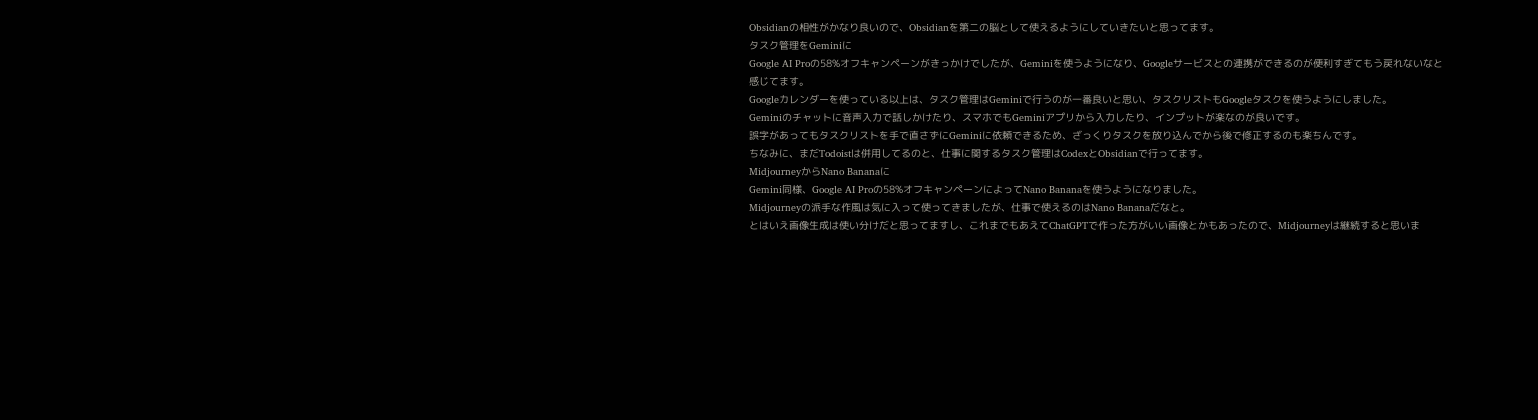Obsidianの相性がかなり良いので、Obsidianを第二の脳として使えるようにしていきたいと思ってます。
タスク管理をGeminiに
Google AI Proの58%オフキャンペーンがきっかけでしたが、Geminiを使うようになり、Googleサービスとの連携ができるのが便利すぎてもう戻れないなと感じてます。
Googleカレンダーを使っている以上は、タスク管理はGeminiで行うのが一番良いと思い、タスクリストもGoogleタスクを使うようにしました。
Geminiのチャットに音声入力で話しかけたり、スマホでもGeminiアプリから入力したり、インプットが楽なのが良いです。
誤字があってもタスクリストを手で直さずにGeminiに依頼できるため、ざっくりタスクを放り込んでから後で修正するのも楽ちんです。
ちなみに、まだTodoistは併用してるのと、仕事に関するタスク管理はCodexとObsidianで行ってます。
MidjourneyからNano Bananaに
Gemini同様、Google AI Proの58%オフキャンペーンによってNano Bananaを使うようになりました。
Midjourneyの派手な作風は気に入って使ってきましたが、仕事で使えるのはNano Bananaだなと。
とはいえ画像生成は使い分けだと思ってますし、これまでもあえてChatGPTで作った方がいい画像とかもあったので、Midjourneyは継続すると思いま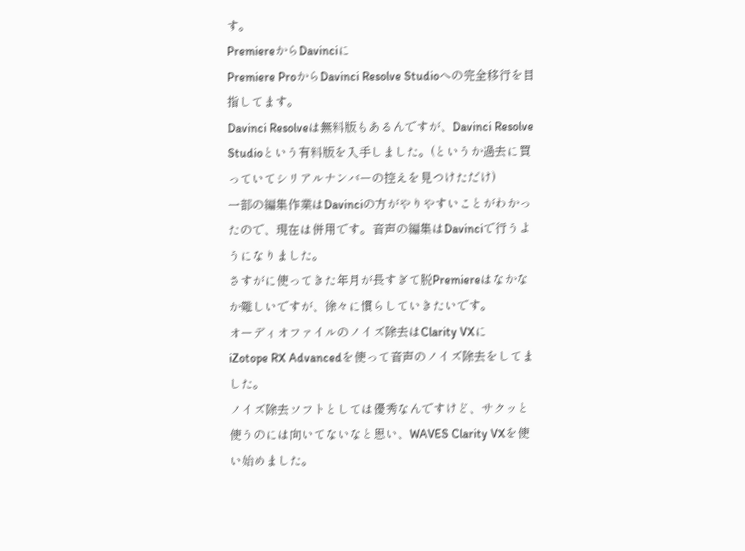す。
PremiereからDavinciに
Premiere ProからDavinci Resolve Studioへの完全移行を目指してます。
Davinci Resolveは無料版もあるんですが、Davinci Resolve Studioという有料版を入手しました。(というか過去に買っていてシリアルナンバーの控えを見つけただけ)
一部の編集作業はDavinciの方がやりやすいことがわかったので、現在は併用です。音声の編集はDavinciで行うようになりました。
さすがに使ってきた年月が長すぎて脱Premiereはなかなか難しいですが、徐々に慣らしていきたいです。
オーディオファイルのノイズ除去はClarity VXに
iZotope RX Advancedを使って音声のノイズ除去をしてました。
ノイズ除去ソフトとしては優秀なんですけど、サクッと使うのには向いてないなと思い、WAVES Clarity VXを使い始めました。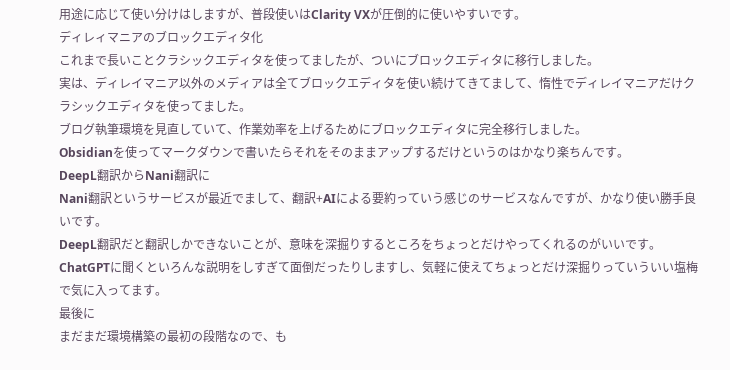用途に応じて使い分けはしますが、普段使いはClarity VXが圧倒的に使いやすいです。
ディレィマニアのブロックエディタ化
これまで長いことクラシックエディタを使ってましたが、ついにブロックエディタに移行しました。
実は、ディレイマニア以外のメディアは全てブロックエディタを使い続けてきてまして、惰性でディレイマニアだけクラシックエディタを使ってました。
ブログ執筆環境を見直していて、作業効率を上げるためにブロックエディタに完全移行しました。
Obsidianを使ってマークダウンで書いたらそれをそのままアップするだけというのはかなり楽ちんです。
DeepL翻訳からNani翻訳に
Nani翻訳というサービスが最近でまして、翻訳+AIによる要約っていう感じのサービスなんですが、かなり使い勝手良いです。
DeepL翻訳だと翻訳しかできないことが、意味を深掘りするところをちょっとだけやってくれるのがいいです。
ChatGPTに聞くといろんな説明をしすぎて面倒だったりしますし、気軽に使えてちょっとだけ深掘りっていういい塩梅で気に入ってます。
最後に
まだまだ環境構築の最初の段階なので、も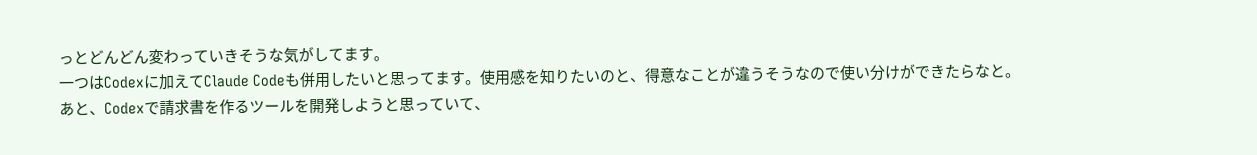っとどんどん変わっていきそうな気がしてます。
一つはCodexに加えてClaude Codeも併用したいと思ってます。使用感を知りたいのと、得意なことが違うそうなので使い分けができたらなと。
あと、Codexで請求書を作るツールを開発しようと思っていて、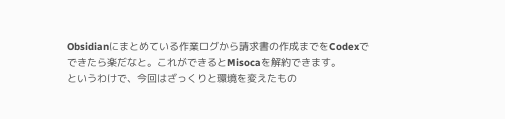Obsidianにまとめている作業ログから請求書の作成までをCodexでできたら楽だなと。これができるとMisocaを解約できます。
というわけで、今回はざっくりと環境を変えたもの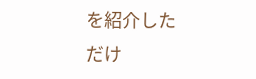を紹介しただけ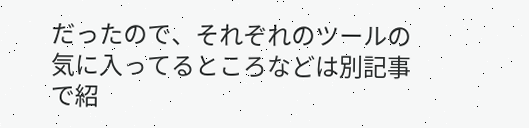だったので、それぞれのツールの気に入ってるところなどは別記事で紹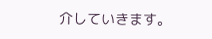介していきます。